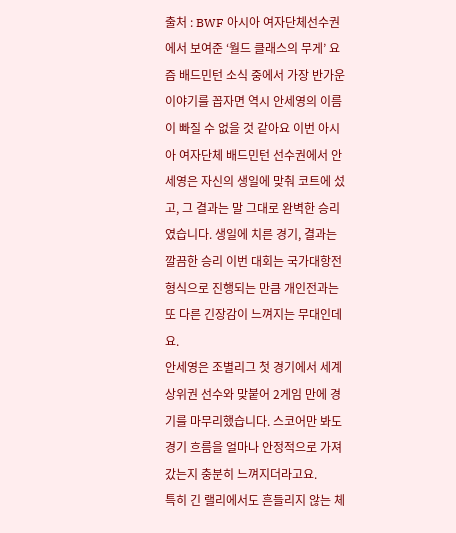출처 : BWF 아시아 여자단체선수권에서 보여준 ‘월드 클래스의 무게’ 요즘 배드민턴 소식 중에서 가장 반가운 이야기를 꼽자면 역시 안세영의 이름이 빠질 수 없을 것 같아요 이번 아시아 여자단체 배드민턴 선수권에서 안세영은 자신의 생일에 맞춰 코트에 섰고, 그 결과는 말 그대로 완벽한 승리였습니다. 생일에 치른 경기, 결과는 깔끔한 승리 이번 대회는 국가대항전 형식으로 진행되는 만큼 개인전과는 또 다른 긴장감이 느껴지는 무대인데요.
안세영은 조별리그 첫 경기에서 세계 상위권 선수와 맞붙어 2게임 만에 경기를 마무리했습니다. 스코어만 봐도 경기 흐름을 얼마나 안정적으로 가져갔는지 충분히 느껴지더라고요.
특히 긴 랠리에서도 흔들리지 않는 체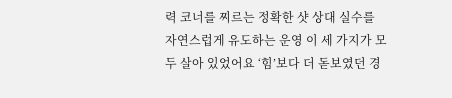력 코너를 찌르는 정확한 샷 상대 실수를 자연스럽게 유도하는 운영 이 세 가지가 모두 살아 있었어요 ‘힘’보다 더 돋보였던 경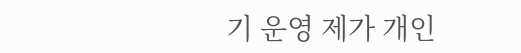기 운영 제가 개인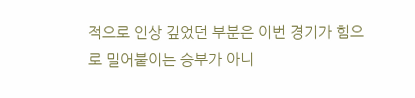적으로 인상 깊었던 부분은 이번 경기가 힘으로 밀어붙이는 승부가 아니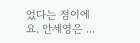었다는 점이에요. 안세영은 ...